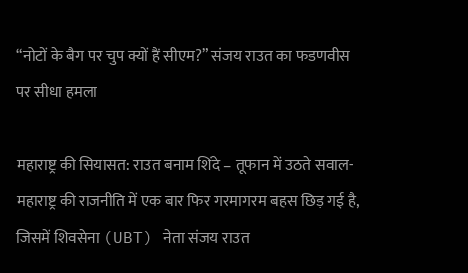“नोटों के बैग पर चुप क्यों हैं सीएम?” संजय राउत का फडणवीस पर सीधा हमला

महाराष्ट्र की सियासत: राउत बनाम शिंदे – तूफान में उठते सवाल-महाराष्ट्र की राजनीति में एक बार फिर गरमागरम बहस छिड़ गई है, जिसमें शिवसेना (UBT) नेता संजय राउत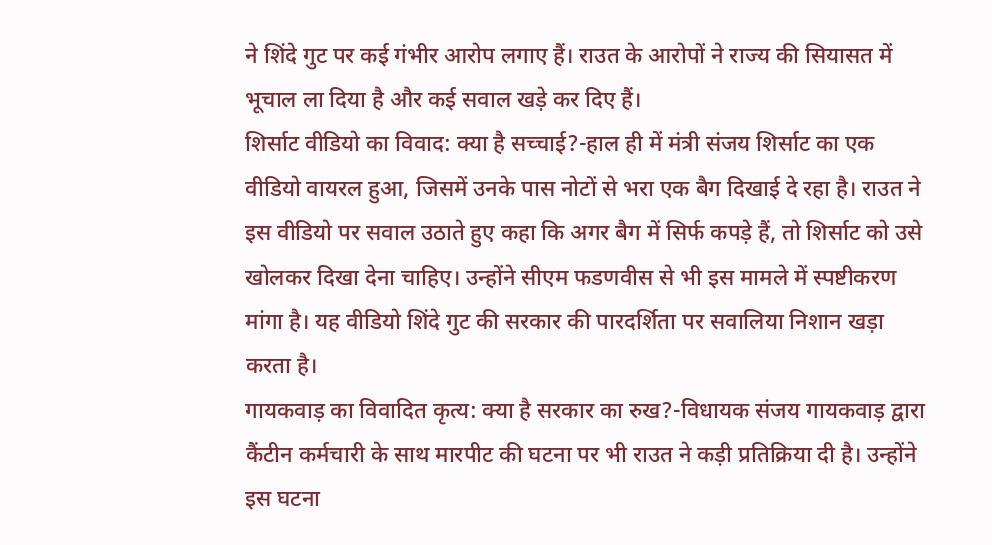ने शिंदे गुट पर कई गंभीर आरोप लगाए हैं। राउत के आरोपों ने राज्य की सियासत में भूचाल ला दिया है और कई सवाल खड़े कर दिए हैं।
शिर्साट वीडियो का विवाद: क्या है सच्चाई?-हाल ही में मंत्री संजय शिर्साट का एक वीडियो वायरल हुआ, जिसमें उनके पास नोटों से भरा एक बैग दिखाई दे रहा है। राउत ने इस वीडियो पर सवाल उठाते हुए कहा कि अगर बैग में सिर्फ कपड़े हैं, तो शिर्साट को उसे खोलकर दिखा देना चाहिए। उन्होंने सीएम फडणवीस से भी इस मामले में स्पष्टीकरण मांगा है। यह वीडियो शिंदे गुट की सरकार की पारदर्शिता पर सवालिया निशान खड़ा करता है।
गायकवाड़ का विवादित कृत्य: क्या है सरकार का रुख?-विधायक संजय गायकवाड़ द्वारा कैंटीन कर्मचारी के साथ मारपीट की घटना पर भी राउत ने कड़ी प्रतिक्रिया दी है। उन्होंने इस घटना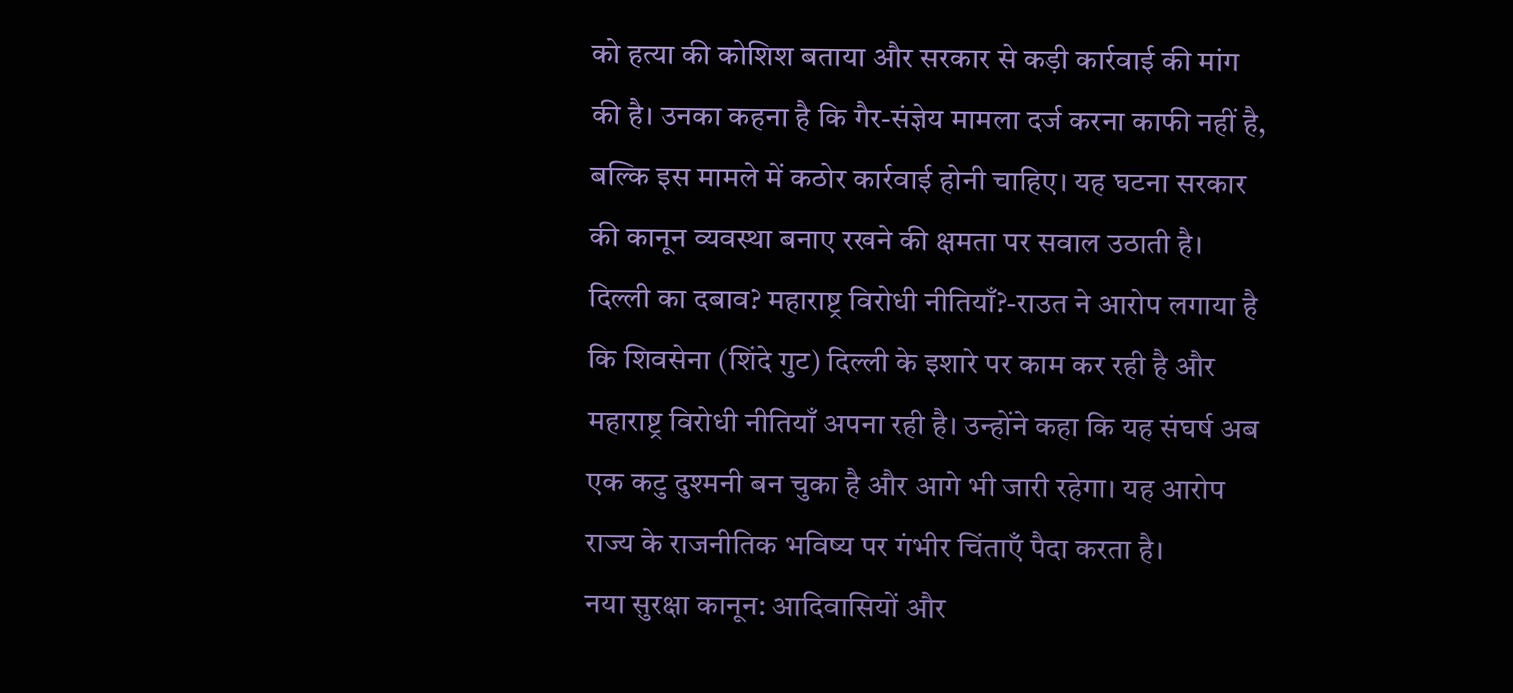को हत्या की कोशिश बताया और सरकार से कड़ी कार्रवाई की मांग की है। उनका कहना है कि गैर-संज्ञेय मामला दर्ज करना काफी नहीं है, बल्कि इस मामले में कठोर कार्रवाई होनी चाहिए। यह घटना सरकार की कानून व्यवस्था बनाए रखने की क्षमता पर सवाल उठाती है।
दिल्ली का दबाव? महाराष्ट्र विरोधी नीतियाँ?-राउत ने आरोप लगाया है कि शिवसेना (शिंदे गुट) दिल्ली के इशारे पर काम कर रही है और महाराष्ट्र विरोधी नीतियाँ अपना रही है। उन्होंने कहा कि यह संघर्ष अब एक कटु दुश्मनी बन चुका है और आगे भी जारी रहेगा। यह आरोप राज्य के राजनीतिक भविष्य पर गंभीर चिंताएँ पैदा करता है।
नया सुरक्षा कानून: आदिवासियों और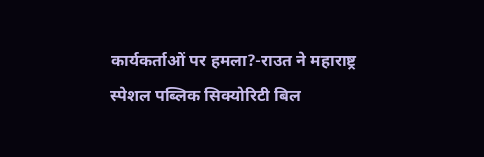कार्यकर्ताओं पर हमला?-राउत ने महाराष्ट्र स्पेशल पब्लिक सिक्योरिटी बिल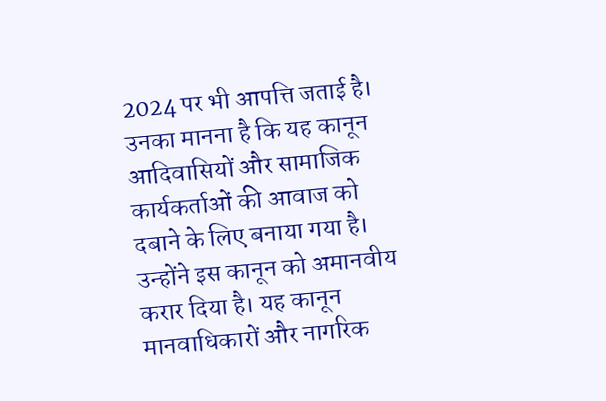2024 पर भी आपत्ति जताई है। उनका मानना है कि यह कानून आदिवासियों और सामाजिक कार्यकर्ताओं की आवाज को दबाने के लिए बनाया गया है। उन्होंने इस कानून को अमानवीय करार दिया है। यह कानून मानवाधिकारों और नागरिक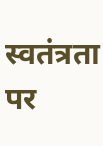स्वतंत्रता पर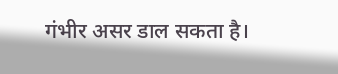गंभीर असर डाल सकता है।